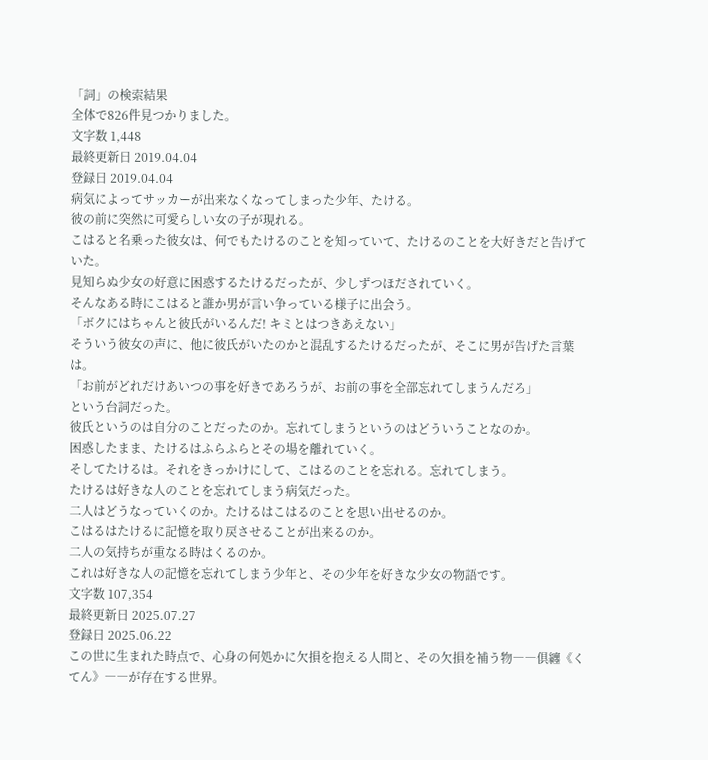「詞」の検索結果
全体で826件見つかりました。
文字数 1,448
最終更新日 2019.04.04
登録日 2019.04.04
病気によってサッカーが出来なくなってしまった少年、たける。
彼の前に突然に可愛らしい女の子が現れる。
こはると名乗った彼女は、何でもたけるのことを知っていて、たけるのことを大好きだと告げていた。
見知らぬ少女の好意に困惑するたけるだったが、少しずつほだされていく。
そんなある時にこはると誰か男が言い争っている様子に出会う。
「ボクにはちゃんと彼氏がいるんだ! キミとはつきあえない」
そういう彼女の声に、他に彼氏がいたのかと混乱するたけるだったが、そこに男が告げた言葉は。
「お前がどれだけあいつの事を好きであろうが、お前の事を全部忘れてしまうんだろ」
という台詞だった。
彼氏というのは自分のことだったのか。忘れてしまうというのはどういうことなのか。
困惑したまま、たけるはふらふらとその場を離れていく。
そしてたけるは。それをきっかけにして、こはるのことを忘れる。忘れてしまう。
たけるは好きな人のことを忘れてしまう病気だった。
二人はどうなっていくのか。たけるはこはるのことを思い出せるのか。
こはるはたけるに記憶を取り戻させることが出来るのか。
二人の気持ちが重なる時はくるのか。
これは好きな人の記憶を忘れてしまう少年と、その少年を好きな少女の物語です。
文字数 107,354
最終更新日 2025.07.27
登録日 2025.06.22
この世に生まれた時点で、心身の何処かに欠損を抱える人間と、その欠損を補う物――倶纏《くてん》――が存在する世界。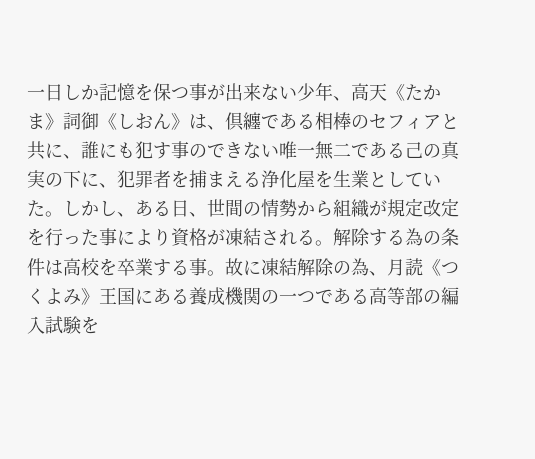一日しか記憶を保つ事が出来ない少年、高天《たかま》詞御《しおん》は、倶纏である相棒のセフィアと共に、誰にも犯す事のできない唯一無二である己の真実の下に、犯罪者を捕まえる浄化屋を生業としていた。しかし、ある日、世間の情勢から組織が規定改定を行った事により資格が凍結される。解除する為の条件は高校を卒業する事。故に凍結解除の為、月読《つくよみ》王国にある養成機関の一つである高等部の編入試験を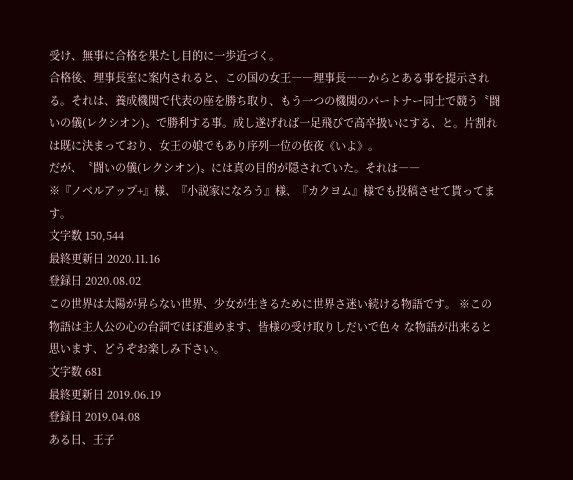受け、無事に合格を果たし目的に一歩近づく。
合格後、理事長室に案内されると、この国の女王――理事長――からとある事を提示される。それは、養成機関で代表の座を勝ち取り、もう一つの機関のパートナー同士で競う〝闘いの儀(レクシオン)〟で勝利する事。成し遂げれば一足飛びで高卒扱いにする、と。片割れは既に決まっており、女王の娘でもあり序列一位の依夜《いよ》。
だが、〝闘いの儀(レクシオン)〟には真の目的が隠されていた。それは――
※『ノベルアップ+』様、『小説家になろう』様、『カクヨム』様でも投稿させて貰ってます。
文字数 150,544
最終更新日 2020.11.16
登録日 2020.08.02
この世界は太陽が昇らない世界、少女が生きるために世界さ迷い続ける物語です。 ※この物語は主人公の心の台詞でほぼ進めます、皆様の受け取りしだいで色々 な物語が出来ると思います、どうぞお楽しみ下さい。
文字数 681
最終更新日 2019.06.19
登録日 2019.04.08
ある日、王子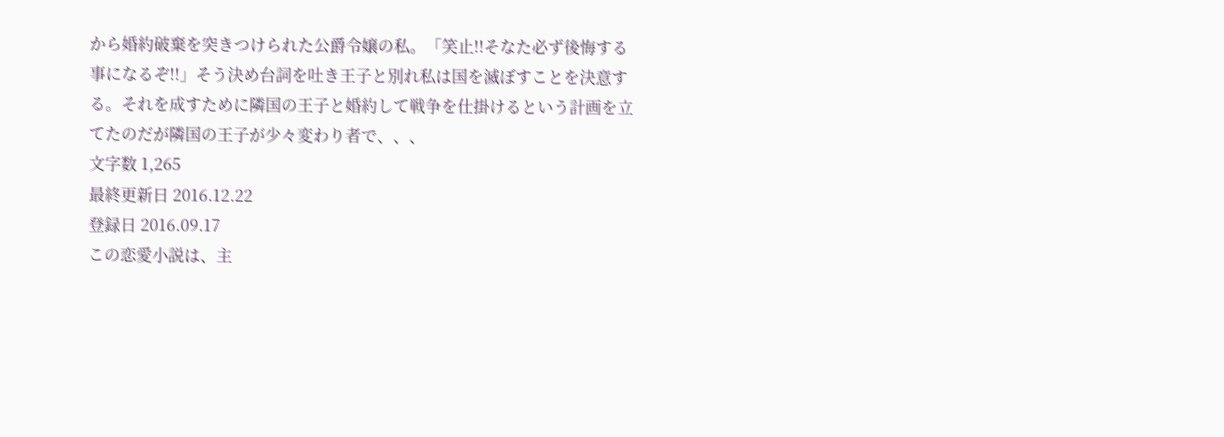から婚約破棄を突きつけられた公爵令嬢の私。「笑止!!そなた必ず後悔する事になるぞ!!」そう決め台詞を吐き王子と別れ私は国を滅ぼすことを決意する。それを成すために隣国の王子と婚約して戦争を仕掛けるという計画を立てたのだが隣国の王子が少々変わり者で、、、
文字数 1,265
最終更新日 2016.12.22
登録日 2016.09.17
この恋愛小説は、主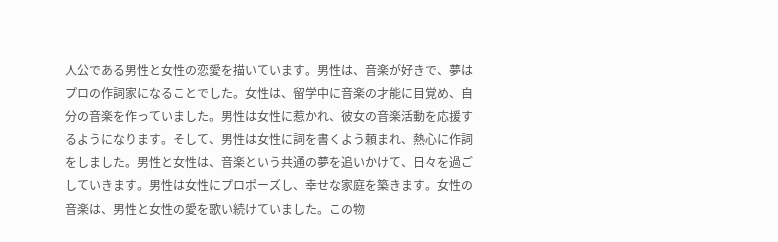人公である男性と女性の恋愛を描いています。男性は、音楽が好きで、夢はプロの作詞家になることでした。女性は、留学中に音楽の才能に目覚め、自分の音楽を作っていました。男性は女性に惹かれ、彼女の音楽活動を応援するようになります。そして、男性は女性に詞を書くよう頼まれ、熱心に作詞をしました。男性と女性は、音楽という共通の夢を追いかけて、日々を過ごしていきます。男性は女性にプロポーズし、幸せな家庭を築きます。女性の音楽は、男性と女性の愛を歌い続けていました。この物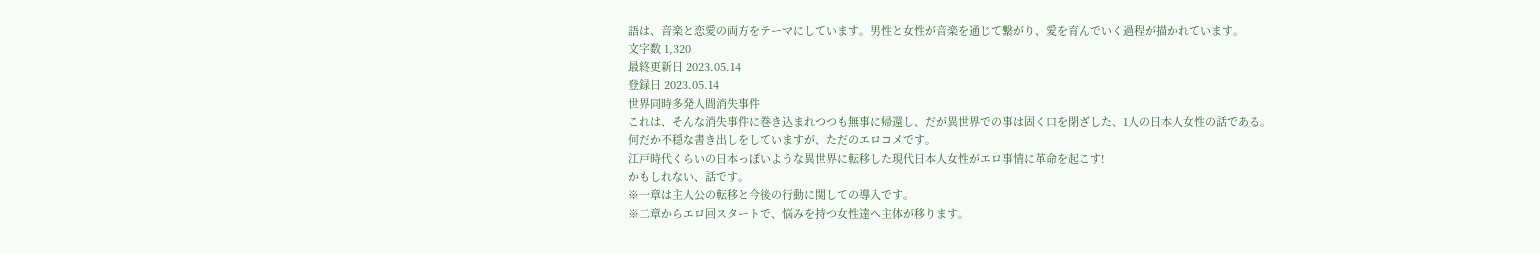語は、音楽と恋愛の両方をテーマにしています。男性と女性が音楽を通じて繋がり、愛を育んでいく過程が描かれています。
文字数 1,320
最終更新日 2023.05.14
登録日 2023.05.14
世界同時多発人間消失事件
これは、そんな消失事件に巻き込まれつつも無事に帰還し、だが異世界での事は固く口を閉ざした、1人の日本人女性の話である。
何だか不穏な書き出しをしていますが、ただのエロコメです。
江戸時代くらいの日本っぽいような異世界に転移した現代日本人女性がエロ事情に革命を起こす!
かもしれない、話です。
※一章は主人公の転移と今後の行動に関しての導入です。
※二章からエロ回スタートで、悩みを持つ女性達へ主体が移ります。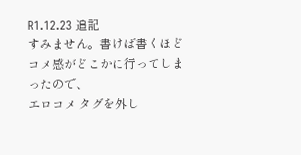R1.12.23 追記
すみません。書けば書くほどコメ感がどこかに行ってしまったので、
エロコメ タグを外し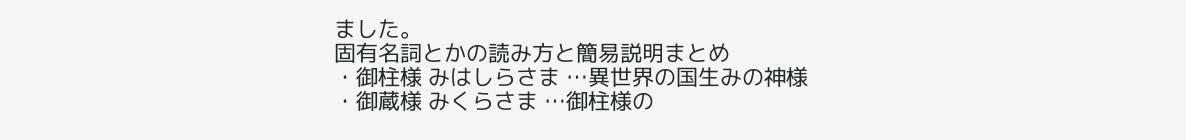ました。
固有名詞とかの読み方と簡易説明まとめ
・御柱様 みはしらさま …異世界の国生みの神様
・御蔵様 みくらさま …御柱様の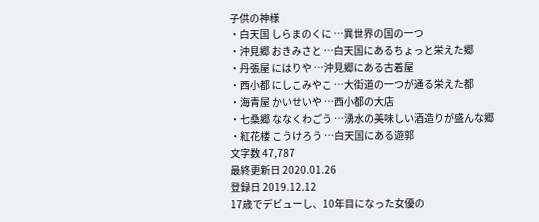子供の神様
・白天国 しらまのくに …異世界の国の一つ
・沖見郷 おきみさと …白天国にあるちょっと栄えた郷
・丹張屋 にはりや …沖見郷にある古着屋
・西小都 にしこみやこ …大街道の一つが通る栄えた都
・海青屋 かいせいや …西小都の大店
・七桑郷 ななくわごう …湧水の美味しい酒造りが盛んな郷
・紅花楼 こうけろう …白天国にある遊郭
文字数 47,787
最終更新日 2020.01.26
登録日 2019.12.12
17歳でデビューし、10年目になった女優の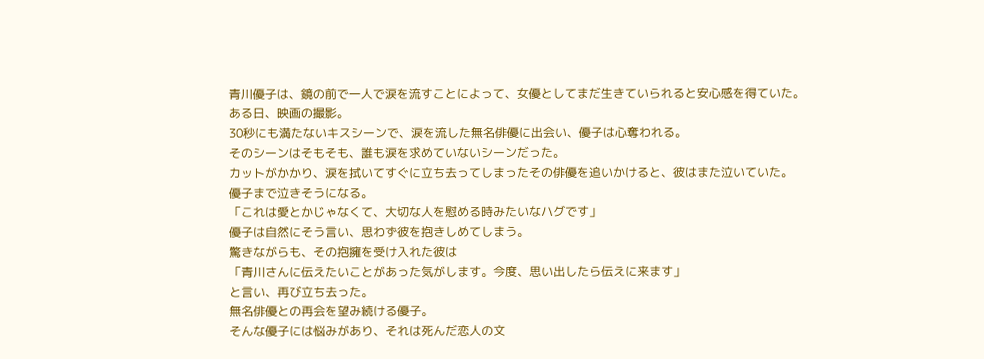青川優子は、鏡の前で一人で涙を流すことによって、女優としてまだ生きていられると安心感を得ていた。
ある日、映画の撮影。
30秒にも満たないキスシーンで、涙を流した無名俳優に出会い、優子は心奪われる。
そのシーンはそもそも、誰も涙を求めていないシーンだった。
カットがかかり、涙を拭いてすぐに立ち去ってしまったその俳優を追いかけると、彼はまた泣いていた。
優子まで泣きそうになる。
「これは愛とかじゃなくて、大切な人を慰める時みたいなハグです」
優子は自然にそう言い、思わず彼を抱きしめてしまう。
驚きながらも、その抱擁を受け入れた彼は
「青川さんに伝えたいことがあった気がします。今度、思い出したら伝えに来ます」
と言い、再び立ち去った。
無名俳優との再会を望み続ける優子。
そんな優子には悩みがあり、それは死んだ恋人の文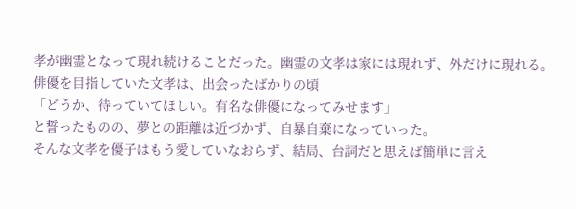孝が幽霊となって現れ続けることだった。幽霊の文孝は家には現れず、外だけに現れる。
俳優を目指していた文孝は、出会ったばかりの頃
「どうか、待っていてほしい。有名な俳優になってみせます」
と誓ったものの、夢との距離は近づかず、自暴自棄になっていった。
そんな文孝を優子はもう愛していなおらず、結局、台詞だと思えば簡単に言え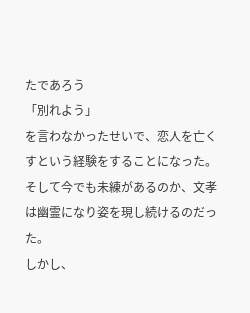たであろう
「別れよう」
を言わなかったせいで、恋人を亡くすという経験をすることになった。
そして今でも未練があるのか、文孝は幽霊になり姿を現し続けるのだった。
しかし、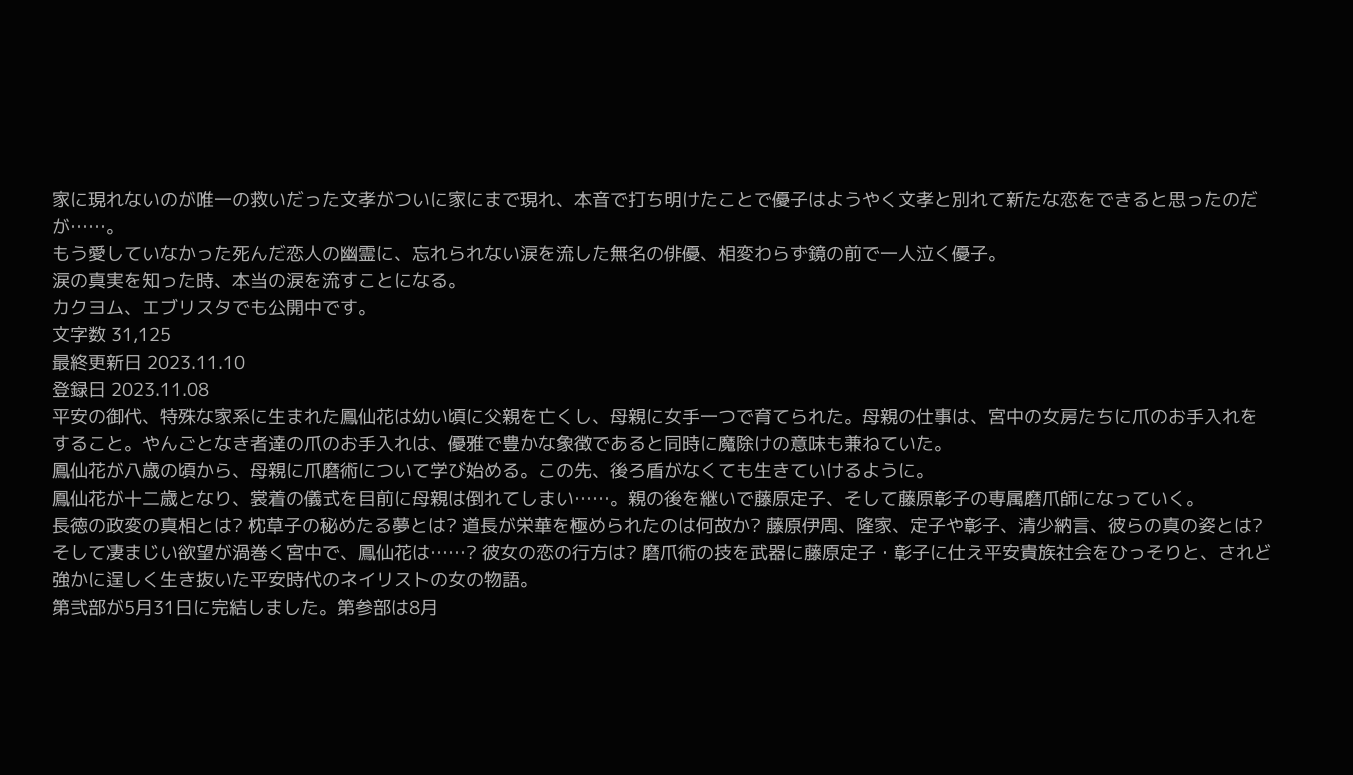家に現れないのが唯一の救いだった文孝がついに家にまで現れ、本音で打ち明けたことで優子はようやく文孝と別れて新たな恋をできると思ったのだが……。
もう愛していなかった死んだ恋人の幽霊に、忘れられない涙を流した無名の俳優、相変わらず鏡の前で一人泣く優子。
涙の真実を知った時、本当の涙を流すことになる。
カクヨム、エブリスタでも公開中です。
文字数 31,125
最終更新日 2023.11.10
登録日 2023.11.08
平安の御代、特殊な家系に生まれた鳳仙花は幼い頃に父親を亡くし、母親に女手一つで育てられた。母親の仕事は、宮中の女房たちに爪のお手入れをすること。やんごとなき者達の爪のお手入れは、優雅で豊かな象徴であると同時に魔除けの意味も兼ねていた。
鳳仙花が八歳の頃から、母親に爪磨術について学び始める。この先、後ろ盾がなくても生きていけるように。
鳳仙花が十二歳となり、裳着の儀式を目前に母親は倒れてしまい……。親の後を継いで藤原定子、そして藤原彰子の専属磨爪師になっていく。
長徳の政変の真相とは? 枕草子の秘めたる夢とは? 道長が栄華を極められたのは何故か? 藤原伊周、隆家、定子や彰子、清少納言、彼らの真の姿とは? そして凄まじい欲望が渦巻く宮中で、鳳仙花は……? 彼女の恋の行方は? 磨爪術の技を武器に藤原定子・彰子に仕え平安貴族社会をひっそりと、されど強かに逞しく生き抜いた平安時代のネイリストの女の物語。
第弐部が5月31日に完結しました。第参部は8月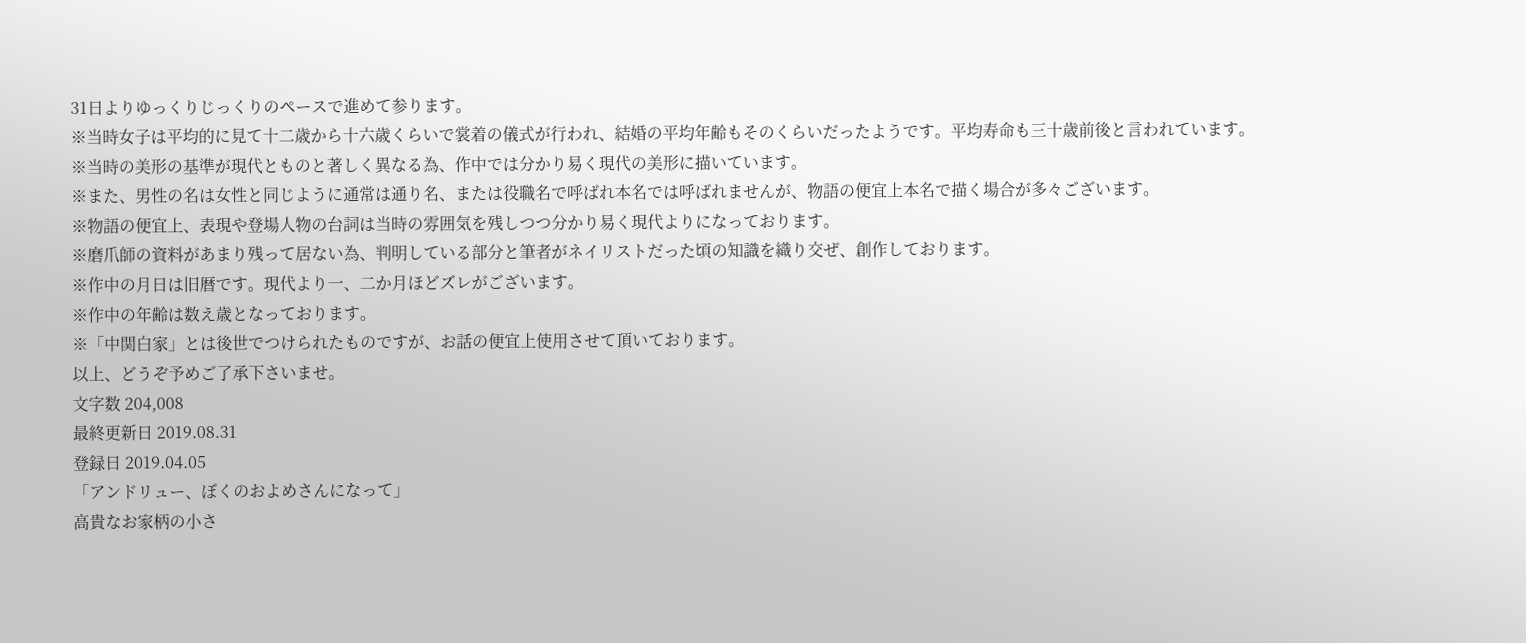31日よりゆっくりじっくりのペースで進めて参ります。
※当時女子は平均的に見て十二歳から十六歳くらいで裳着の儀式が行われ、結婚の平均年齢もそのくらいだったようです。平均寿命も三十歳前後と言われています。
※当時の美形の基準が現代とものと著しく異なる為、作中では分かり易く現代の美形に描いています。
※また、男性の名は女性と同じように通常は通り名、または役職名で呼ばれ本名では呼ばれませんが、物語の便宜上本名で描く場合が多々ございます。
※物語の便宜上、表現や登場人物の台詞は当時の雰囲気を残しつつ分かり易く現代よりになっております。
※磨爪師の資料があまり残って居ない為、判明している部分と筆者がネイリストだった頃の知識を織り交ぜ、創作しております。
※作中の月日は旧暦です。現代より一、二か月ほどズレがございます。
※作中の年齢は数え歳となっております。
※「中関白家」とは後世でつけられたものですが、お話の便宜上使用させて頂いております。
以上、どうぞ予めご了承下さいませ。
文字数 204,008
最終更新日 2019.08.31
登録日 2019.04.05
「アンドリュー、ぼくのおよめさんになって」
高貴なお家柄の小さ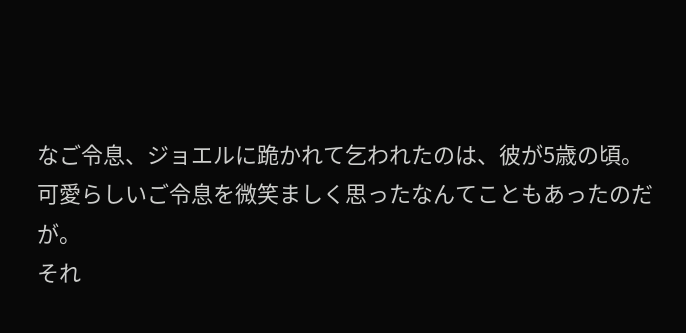なご令息、ジョエルに跪かれて乞われたのは、彼が5歳の頃。
可愛らしいご令息を微笑ましく思ったなんてこともあったのだが。
それ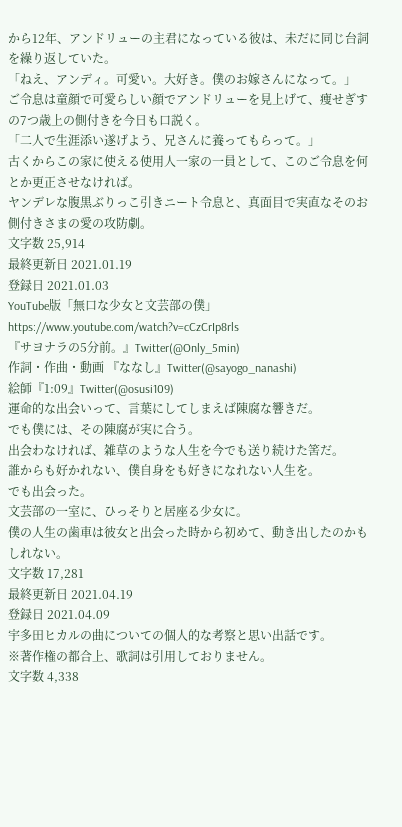から12年、アンドリューの主君になっている彼は、未だに同じ台詞を繰り返していた。
「ねえ、アンディ。可愛い。大好き。僕のお嫁さんになって。」
ご令息は童顔で可愛らしい顔でアンドリューを見上げて、痩せぎすの7つ歳上の側付きを今日も口説く。
「二人で生涯添い遂げよう、兄さんに養ってもらって。」
古くからこの家に使える使用人一家の一員として、このご令息を何とか更正させなければ。
ヤンデレな腹黒ぶりっこ引きニート令息と、真面目で実直なそのお側付きさまの愛の攻防劇。
文字数 25,914
最終更新日 2021.01.19
登録日 2021.01.03
YouTube版「無口な少女と文芸部の僕」
https://www.youtube.com/watch?v=cCzCrIp8rls
『サヨナラの5分前。』Twitter(@Only_5min)
作詞・作曲・動画 『ななし』Twitter(@sayogo_nanashi)
絵師『1:09』Twitter(@osusi109)
運命的な出会いって、言葉にしてしまえば陳腐な響きだ。
でも僕には、その陳腐が実に合う。
出会わなければ、雑草のような人生を今でも送り続けた筈だ。
誰からも好かれない、僕自身をも好きになれない人生を。
でも出会った。
文芸部の一室に、ひっそりと居座る少女に。
僕の人生の歯車は彼女と出会った時から初めて、動き出したのかもしれない。
文字数 17,281
最終更新日 2021.04.19
登録日 2021.04.09
宇多田ヒカルの曲についての個人的な考察と思い出話です。
※著作権の都合上、歌詞は引用しておりません。
文字数 4,338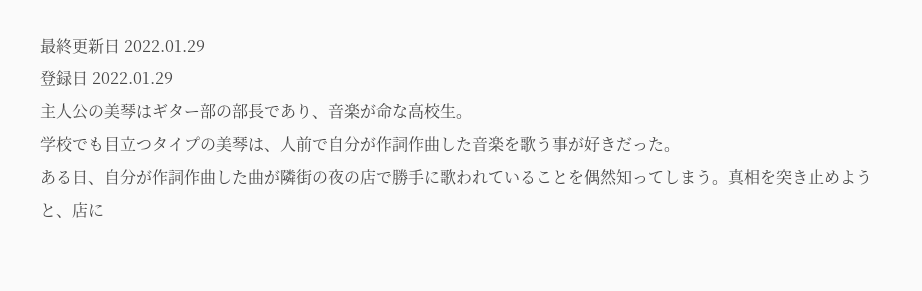最終更新日 2022.01.29
登録日 2022.01.29
主人公の美琴はギター部の部長であり、音楽が命な高校生。
学校でも目立つタイプの美琴は、人前で自分が作詞作曲した音楽を歌う事が好きだった。
ある日、自分が作詞作曲した曲が隣街の夜の店で勝手に歌われていることを偶然知ってしまう。真相を突き止めようと、店に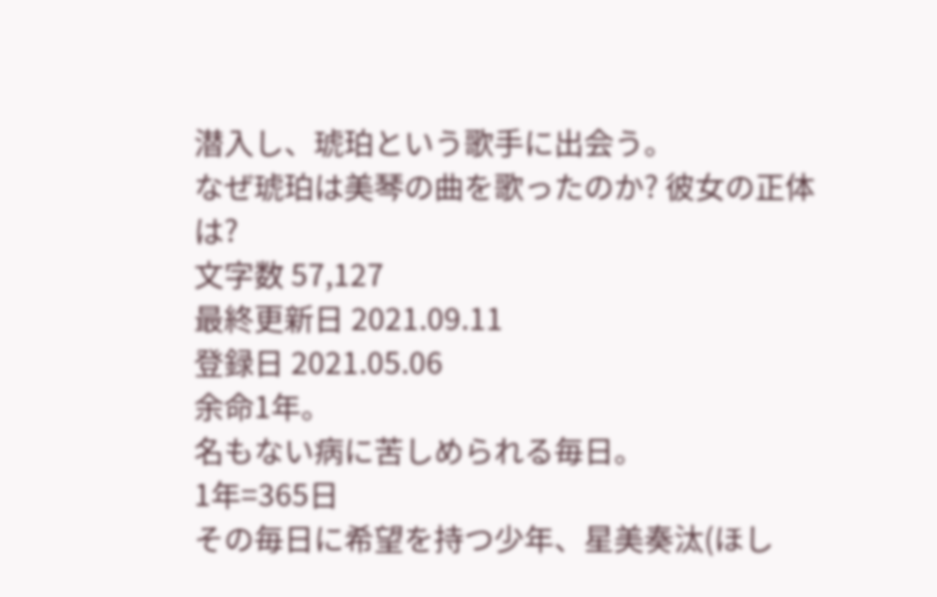潜入し、琥珀という歌手に出会う。
なぜ琥珀は美琴の曲を歌ったのか? 彼女の正体は?
文字数 57,127
最終更新日 2021.09.11
登録日 2021.05.06
余命1年。
名もない病に苦しめられる毎日。
1年=365日
その毎日に希望を持つ少年、星美奏汰(ほし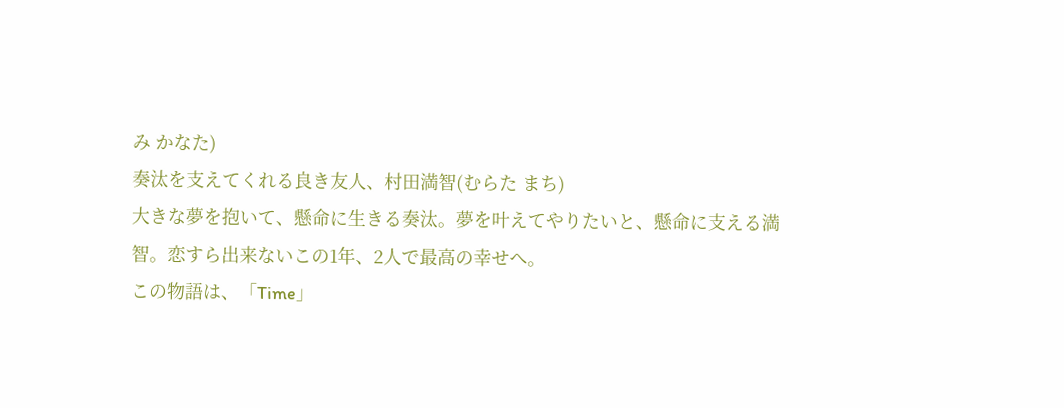み かなた)
奏汰を支えてくれる良き友人、村田満智(むらた まち)
大きな夢を抱いて、懸命に生きる奏汰。夢を叶えてやりたいと、懸命に支える満智。恋すら出来ないこの1年、2人で最高の幸せへ。
この物語は、「Time」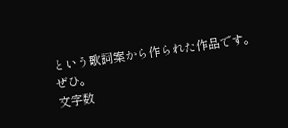という歌詞案から作られた作品です。ぜひ。
文字数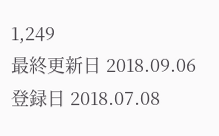1,249
最終更新日 2018.09.06
登録日 2018.07.08